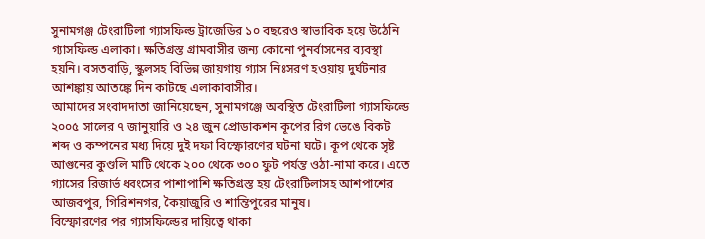সুনামগঞ্জ টেংরাটিলা গ্যাসফিল্ড ট্রাজেডির ১০ বছরেও স্বাভাবিক হয়ে উঠেনি গ্যাসফিল্ড এলাকা। ক্ষতিগ্রস্ত গ্রামবাসীর জন্য কোনো পুনর্বাসনের ব্যবস্থা হয়নি। বসতবাড়ি, স্কুলসহ বিভিন্ন জায়গায় গ্যাস নিঃসরণ হওয়ায় দুর্ঘটনার আশঙ্কায় আতঙ্কে দিন কাটছে এলাকাবাসীর।
আমাদের সংবাদদাতা জানিয়েছেন, সুনামগঞ্জে অবস্থিত টেংরাটিলা গ্যাসফিল্ডে ২০০৫ সালের ৭ জানুয়ারি ও ২৪ জুন প্রোডাকশন কূপের রিগ ভেঙে বিকট শব্দ ও কম্পনের মধ্য দিয়ে দুই দফা বিস্ফোরণের ঘটনা ঘটে। কূপ থেকে সৃষ্ট আগুনের কুণ্ডলি মাটি থেকে ২০০ থেকে ৩০০ ফুট পর্যন্ত ওঠা-নামা করে। এতে গ্যাসের রিজার্ভ ধ্বংসের পাশাপাশি ক্ষতিগ্রস্ত হয় টেংরাটিলাসহ আশপাশের আজবপুর, গিরিশনগর, কৈয়াজুরি ও শান্তিপুরের মানুষ।
বিস্ফোরণের পর গ্যাসফিল্ডের দায়িত্বে থাকা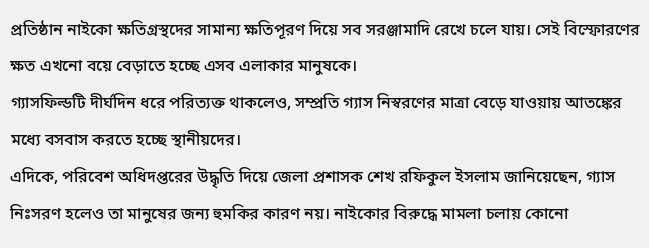প্রতিষ্ঠান নাইকো ক্ষতিগ্রস্থদের সামান্য ক্ষতিপূরণ দিয়ে সব সরঞ্জামাদি রেখে চলে যায়। সেই বিস্ফোরণের ক্ষত এখনো বয়ে বেড়াতে হচ্ছে এসব এলাকার মানুষকে।
গ্যাসফিল্ডটি দীর্ঘদিন ধরে পরিত্যক্ত থাকলেও, সম্প্রতি গ্যাস নিস্বরণের মাত্রা বেড়ে যাওয়ায় আতঙ্কের মধ্যে বসবাস করতে হচ্ছে স্থানীয়দের।
এদিকে, পরিবেশ অধিদপ্তরের উদ্ধৃতি দিয়ে জেলা প্রশাসক শেখ রফিকুল ইসলাম জানিয়েছেন, গ্যাস নিঃসরণ হলেও তা মানুষের জন্য হুমকির কারণ নয়। নাইকোর বিরুদ্ধে মামলা চলায় কোনো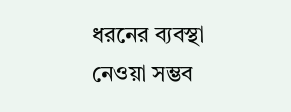ধরনের ব্যবস্থা নেওয়া সম্ভব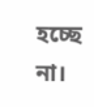হচ্ছে না।